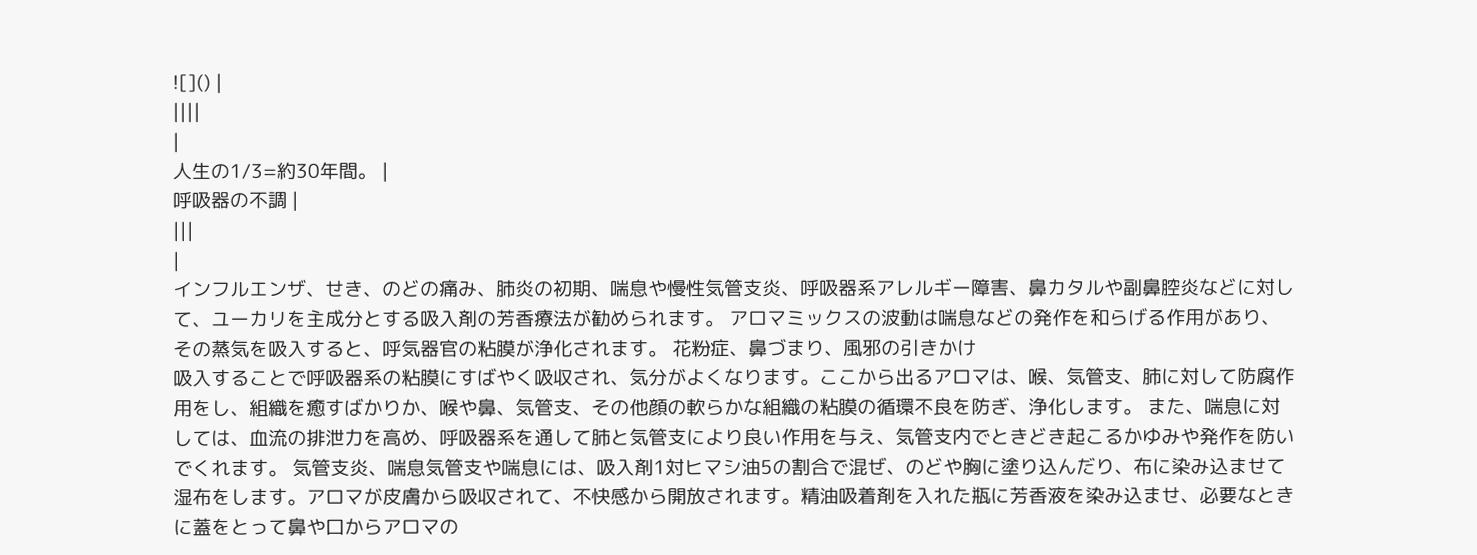![]() |
||||
|
人生の1/3=約30年間。 |
呼吸器の不調 |
|||
|
インフルエンザ、せき、のどの痛み、肺炎の初期、喘息や慢性気管支炎、呼吸器系アレルギー障害、鼻カタルや副鼻腔炎などに対して、ユーカリを主成分とする吸入剤の芳香療法が勧められます。 アロマミックスの波動は喘息などの発作を和らげる作用があり、その蒸気を吸入すると、呼気器官の粘膜が浄化されます。 花粉症、鼻づまり、風邪の引きかけ
吸入することで呼吸器系の粘膜にすばやく吸収され、気分がよくなります。ここから出るアロマは、喉、気管支、肺に対して防腐作用をし、組織を癒すばかりか、喉や鼻、気管支、その他顔の軟らかな組織の粘膜の循環不良を防ぎ、浄化します。 また、喘息に対しては、血流の排泄力を高め、呼吸器系を通して肺と気管支により良い作用を与え、気管支内でときどき起こるかゆみや発作を防いでくれます。 気管支炎、喘息気管支や喘息には、吸入剤1対ヒマシ油5の割合で混ぜ、のどや胸に塗り込んだり、布に染み込ませて湿布をします。アロマが皮膚から吸収されて、不快感から開放されます。精油吸着剤を入れた瓶に芳香液を染み込ませ、必要なときに蓋をとって鼻や口からアロマの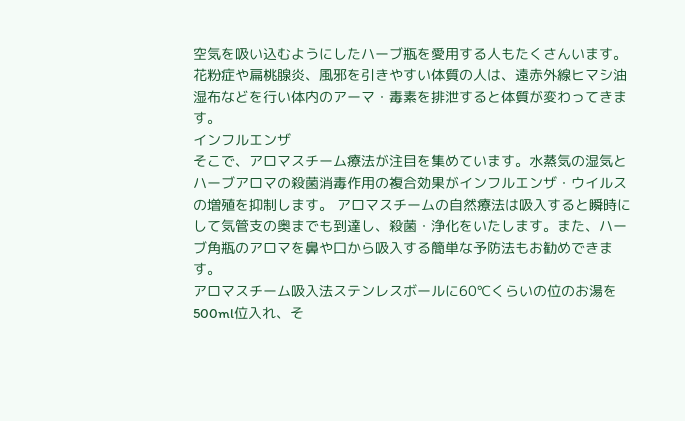空気を吸い込むようにしたハーブ瓶を愛用する人もたくさんいます。 花粉症や扁桃腺炎、風邪を引きやすい体質の人は、遠赤外線ヒマシ油湿布などを行い体内のアーマ・毒素を排泄すると体質が変わってきます。
インフルエンザ
そこで、アロマスチーム療法が注目を集めています。水蒸気の湿気とハーブアロマの殺菌消毒作用の複合効果がインフルエンザ・ウイルスの増殖を抑制します。 アロマスチームの自然療法は吸入すると瞬時にして気管支の奥までも到達し、殺菌・浄化をいたします。また、ハーブ角瓶のアロマを鼻や口から吸入する簡単な予防法もお勧めできます。
アロマスチーム吸入法ステンレスボールに60℃くらいの位のお湯を500ml位入れ、そ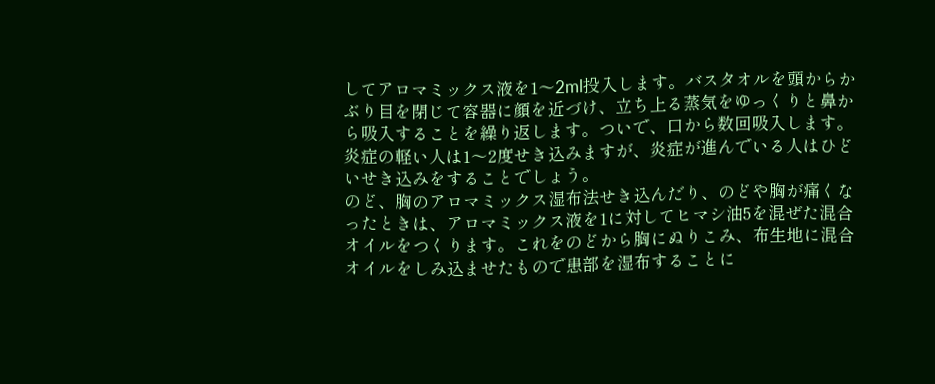してアロマミックス液を1〜2ml投入します。バスタオルを頭からかぶり目を閉じて容器に顔を近づけ、立ち上る蒸気をゆっくりと鼻から吸入することを繰り返します。ついで、口から数回吸入します。炎症の軽い人は1〜2度せき込みますが、炎症が進んでいる人はひどいせき込みをすることでしょう。
のど、胸のアロマミックス湿布法せき込んだり、のどや胸が痛くなったときは、アロマミックス液を1に対してヒマシ油5を混ぜた混合オイルをつくります。これをのどから胸にぬりこみ、布生地に混合オイルをしみ込ませたもので患部を湿布することに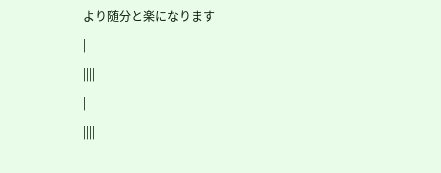より随分と楽になります
|
||||
|
||||